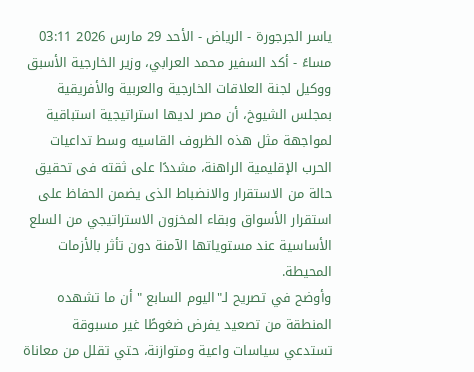ياسر الجرجورة - الرياض - الأحد 29 مارس 2026 03:11 مساءً - أكد السفير محمد العرابي، وزير الخارجية الأسبق ووكيل لجنة العلاقات الخارجية والعربية والأفريقية بمجلس الشيوخ، أن مصر لديها استراتيجية استباقية لمواجهة مثل هذه الظروف القاسيه وسط تداعيات الحرب الإقليمية الراهنة، مشددًا على ثقته فى تحقيق حالة من الاستقرار والانضباط الذى يضمن الحفاظ على استقرار الأسواق وبقاء المخزون الاستراتيجي من السلع الأساسية عند مستوياتها الآمنة دون تأثر بالأزمات المحيطة.
وأوضح في تصريح لـ"اليوم السابع " أن ما تشهده المنطقة من تصعيد يفرض ضغوطًا غير مسبوقة تستدعي سياسات واعية ومتوازنة، حتي تقلل من معاناة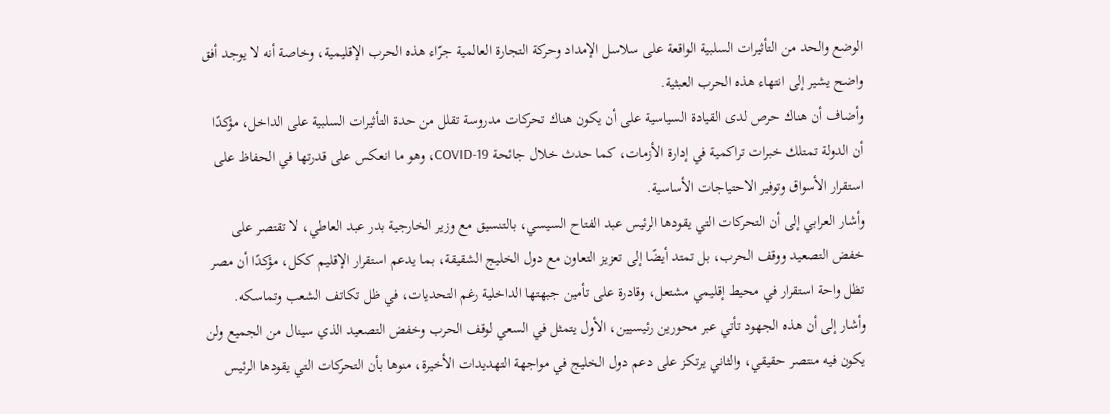الوضع والحد من التأثيرات السلبية الواقعة على سلاسل الإمداد وحركة التجارة العالمية جرّاء هذه الحرب الإقليمية، وخاصة أنه لا يوجد أفق واضح يشير إلى انتهاء هذه الحرب العبثية.
وأضاف أن هناك حرص لدى القيادة السياسية على أن يكون هناك تحركات مدروسة تقلل من حدة التأثيرات السلبية على الداخل، مؤكدًا أن الدولة تمتلك خبرات تراكمية في إدارة الأزمات، كما حدث خلال جائحة COVID-19، وهو ما انعكس على قدرتها في الحفاظ على استقرار الأسواق وتوفير الاحتياجات الأساسية.
وأشار العرابي إلى أن التحركات التي يقودها الرئيس عبد الفتاح السيسي، بالتنسيق مع وزير الخارجية بدر عبد العاطي، لا تقتصر على خفض التصعيد ووقف الحرب، بل تمتد أيضًا إلى تعزيز التعاون مع دول الخليج الشقيقة، بما يدعم استقرار الإقليم ككل، مؤكدًا أن مصر تظل واحة استقرار في محيط إقليمي مشتعل، وقادرة على تأمين جبهتها الداخلية رغم التحديات، في ظل تكاتف الشعب وتماسكه.
وأشار إلى أن هذه الجهود تأتي عبر محورين رئيسيين، الأول يتمثل في السعي لوقف الحرب وخفض التصعيد الذي سينال من الجميع ولن يكون فيه منتصر حقيقي، والثاني يرتكز على دعم دول الخليج في مواجهة التهديدات الأخيرة، منوها بأن التحركات التي يقودها الرئيس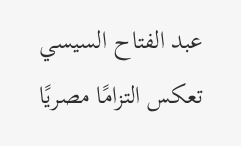عبد الفتاح السيسي تعكس التزامًا مصريًا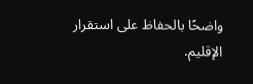واضحًا بالحفاظ على استقرار الإقليم.